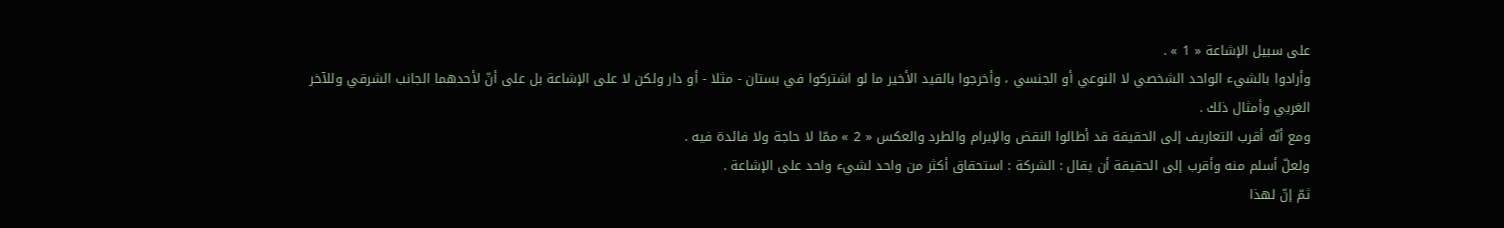على سبيل الإشاعة « 1 » .
وأرادوا بالشيء الواحد الشخصي لا النوعي أو الجنسي ، وأخرجوا بالقيد الأخير ما لو اشتركوا في بستان - مثلا - أو دار ولكن لا على الإشاعة بل على أنّ لأحدهما الجانب الشرقي وللآخر الغربي وأمثال ذلك .
ومع أنّه أقرب التعاريف إلى الحقيقة قد أطالوا النقض والإبرام والطرد والعكس « 2 » ممّا لا حاجة ولا فائدة فيه .
ولعلّ أسلم منه وأقرب إلى الحقيقة أن يقال : الشركة : استحقاق أكثر من واحد لشيء واحد على الإشاعة .
ثمّ إنّ لهذا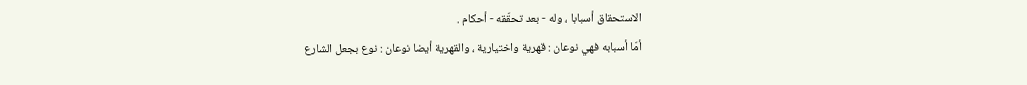الاستحقاق أسبابا ، وله - بعد تحقّقه - أحكام .
أمّا أسبابه فهي نوعان : قهرية واختيارية ، والقهرية أيضا نوعان : نوع بجعل الشارع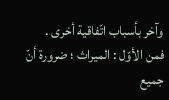وآخر بأسباب اتّفاقية أخرى .
فمن الأوّل : الميراث ؛ ضرورة أنّ جميع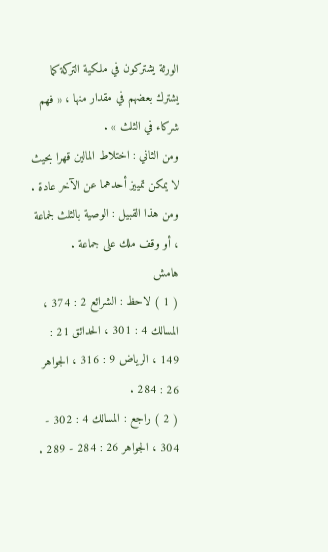الورثة يشتركون في ملكية التركة كما يشترك بعضهم في مقدار منها ، « فهم شركاء في الثلث » .
ومن الثاني : اختلاط المالين قهرا بحيث لا يمكن تمييز أحدهما عن الآخر عادة .
ومن هذا القبيل : الوصية بالثلث لجماعة ، أو وقف ملك على جماعة .
هامش
( 1 ) لاحظ : الشرائع 2 : 374 ، المسالك 4 : 301 ، الحدائق 21 : 149 ، الرياض 9 : 316 ، الجواهر 26 : 284 .
( 2 ) راجع : المسالك 4 : 302 - 304 ، الجواهر 26 : 284 - 289 .